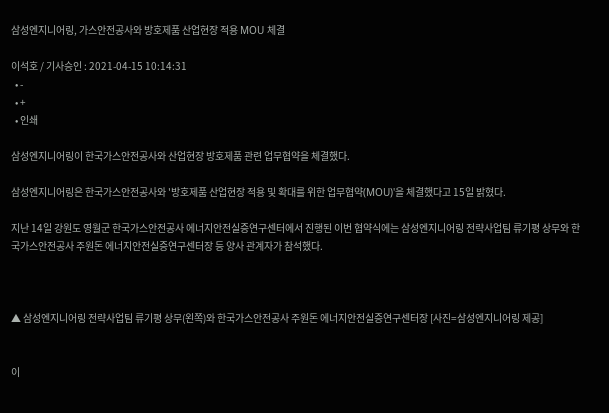삼성엔지니어링, 가스안전공사와 방호제품 산업현장 적용 MOU 체결

이석호 / 기사승인 : 2021-04-15 10:14:31
  • -
  • +
  • 인쇄

삼성엔지니어링이 한국가스안전공사와 산업현장 방호제품 관련 업무협약을 체결했다.

삼성엔지니어링은 한국가스안전공사와 '방호제품 산업현장 적용 및 확대를 위한 업무협약(MOU)'을 체결했다고 15일 밝혔다.

지난 14일 강원도 영월군 한국가스안전공사 에너지안전실증연구센터에서 진행된 이번 협약식에는 삼성엔지니어링 전략사업팀 류기평 상무와 한국가스안전공사 주원돈 에너지안전실증연구센터장 등 양사 관계자가 참석했다.



▲ 삼성엔지니어링 전략사업팀 류기평 상무(왼쪽)와 한국가스안전공사 주원돈 에너지안전실증연구센터장 [사진=삼성엔지니어링 제공]


이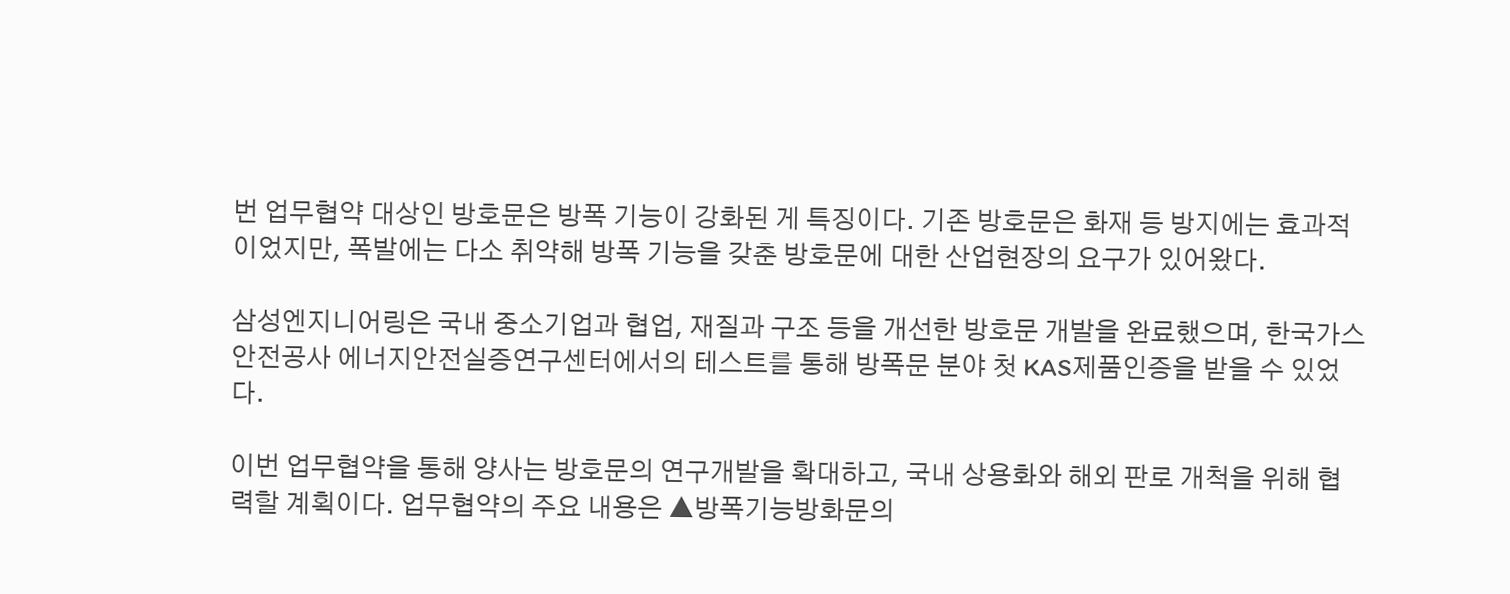번 업무협약 대상인 방호문은 방폭 기능이 강화된 게 특징이다. 기존 방호문은 화재 등 방지에는 효과적이었지만, 폭발에는 다소 취약해 방폭 기능을 갖춘 방호문에 대한 산업현장의 요구가 있어왔다.

삼성엔지니어링은 국내 중소기업과 협업, 재질과 구조 등을 개선한 방호문 개발을 완료했으며, 한국가스안전공사 에너지안전실증연구센터에서의 테스트를 통해 방폭문 분야 첫 KAS제품인증을 받을 수 있었다.

이번 업무협약을 통해 양사는 방호문의 연구개발을 확대하고, 국내 상용화와 해외 판로 개척을 위해 협력할 계획이다. 업무협약의 주요 내용은 ▲방폭기능방화문의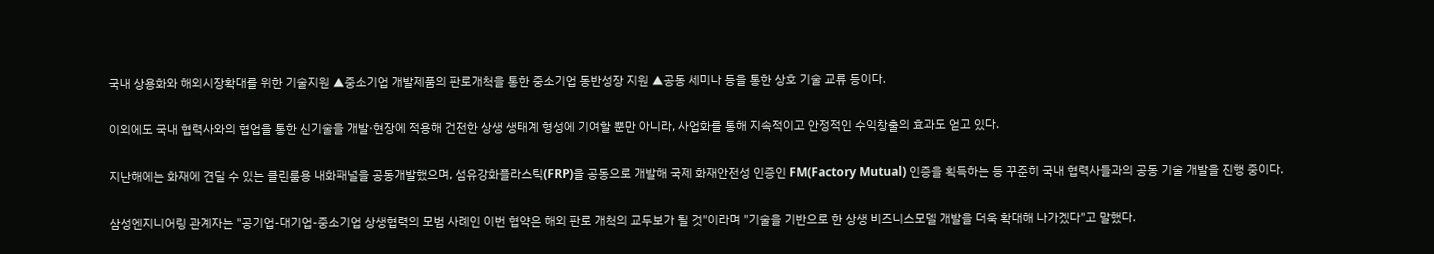국내 상용화와 해외시장확대를 위한 기술지원 ▲중소기업 개발제품의 판로개척을 통한 중소기업 동반성장 지원 ▲공동 세미나 등을 통한 상호 기술 교류 등이다.

이외에도 국내 협력사와의 협업을 통한 신기술을 개발·현장에 적용해 건전한 상생 생태계 형성에 기여할 뿐만 아니라, 사업화를 통해 지속적이고 안정적인 수익창출의 효과도 얻고 있다.

지난해에는 화재에 견딜 수 있는 클린룸용 내화패널을 공동개발했으며, 섬유강화플라스틱(FRP)을 공동으로 개발해 국제 화재안전성 인증인 FM(Factory Mutual) 인증을 획득하는 등 꾸준히 국내 협력사들과의 공동 기술 개발을 진행 중이다.

삼성엔지니어링 관계자는 "공기업-대기업-중소기업 상생협력의 모범 사례인 이번 협약은 해외 판로 개척의 교두보가 될 것"이라며 "기술을 기반으로 한 상생 비즈니스모델 개발을 더욱 확대해 나가겠다"고 말했다.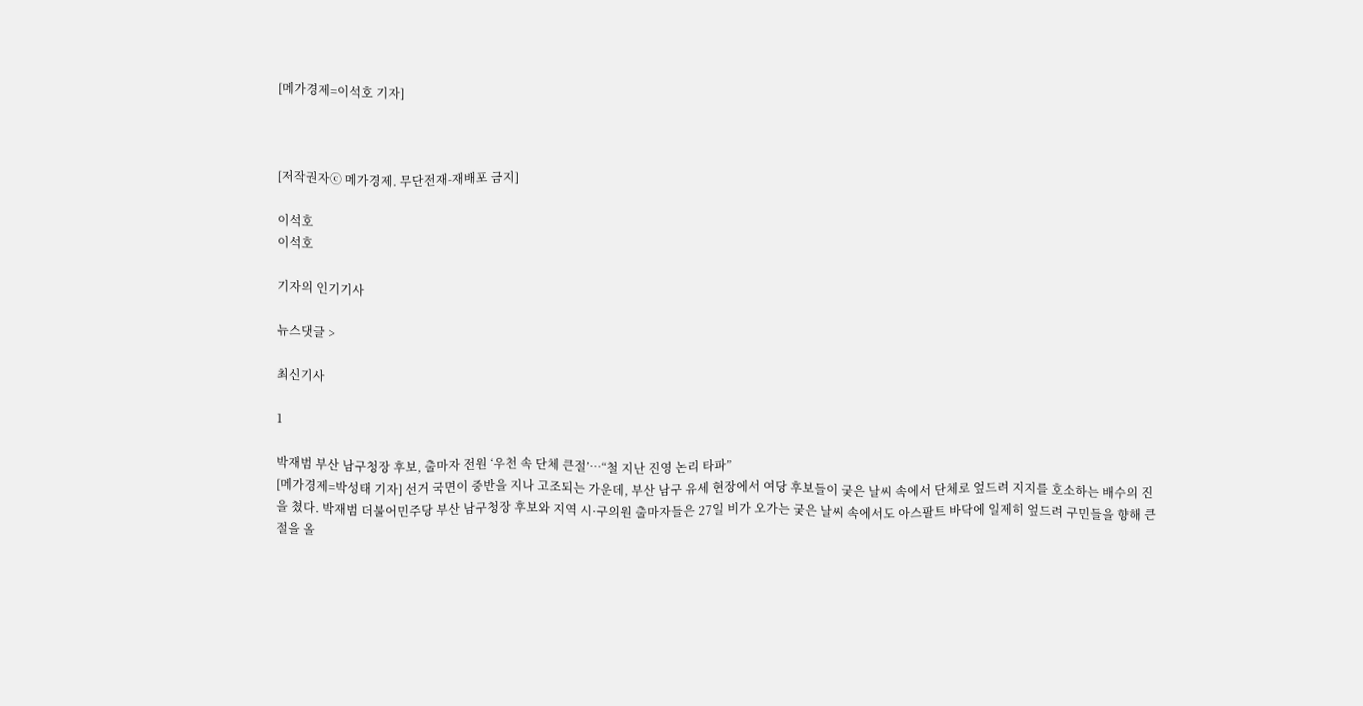[메가경제=이석호 기자]



[저작권자ⓒ 메가경제. 무단전재-재배포 금지]

이석호
이석호

기자의 인기기사

뉴스댓글 >

최신기사

1

박재범 부산 남구청장 후보, 출마자 전원 ‘우천 속 단체 큰절’…“철 지난 진영 논리 타파”
[메가경제=박성태 기자] 선거 국면이 중반을 지나 고조되는 가운데, 부산 남구 유세 현장에서 여당 후보들이 궂은 날씨 속에서 단체로 엎드려 지지를 호소하는 배수의 진을 쳤다. 박재범 더불어민주당 부산 남구청장 후보와 지역 시·구의원 출마자들은 27일 비가 오가는 궂은 날씨 속에서도 아스팔트 바닥에 일제히 엎드려 구민들을 향해 큰절을 올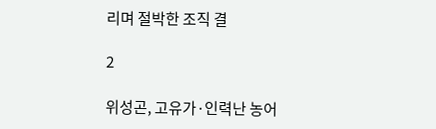리며 절박한 조직 결

2

위성곤, 고유가·인력난 농어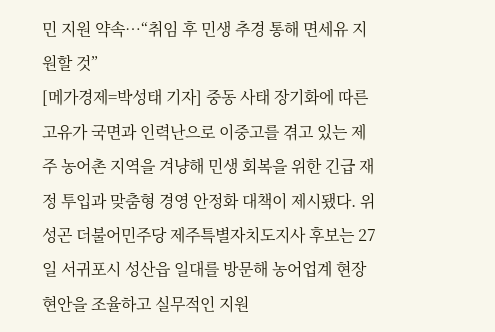민 지원 약속…“취임 후 민생 추경 통해 면세유 지원할 것”
[메가경제=박성태 기자] 중동 사태 장기화에 따른 고유가 국면과 인력난으로 이중고를 겪고 있는 제주 농어촌 지역을 겨냥해 민생 회복을 위한 긴급 재정 투입과 맞춤형 경영 안정화 대책이 제시됐다. 위성곤 더불어민주당 제주특별자치도지사 후보는 27일 서귀포시 성산읍 일대를 방문해 농어업계 현장 현안을 조율하고 실무적인 지원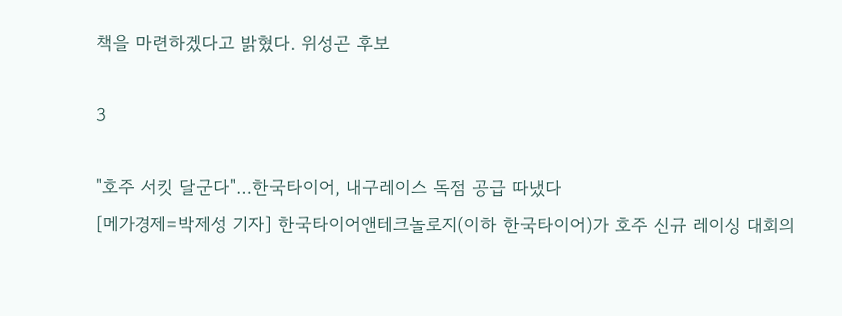책을 마련하겠다고 밝혔다. 위성곤 후보

3

"호주 서킷 달군다"…한국타이어, 내구레이스 독점 공급 따냈다
[메가경제=박제성 기자] 한국타이어앤테크놀로지(이하 한국타이어)가 호주 신규 레이싱 대회의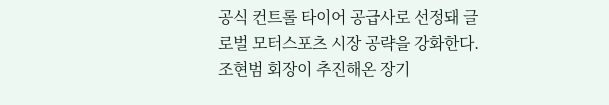공식 컨트롤 타이어 공급사로 선정돼 글로벌 모터스포츠 시장 공략을 강화한다. 조현범 회장이 추진해온 장기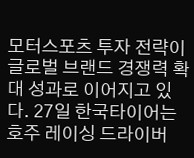모터스포츠 투자 전략이 글로벌 브랜드 경쟁력 확대 성과로 이어지고 있다. 27일 한국타이어는 호주 레이싱 드라이버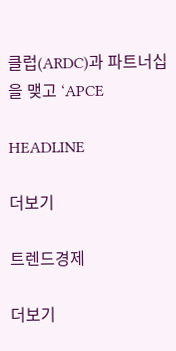클럽(ARDC)과 파트너십을 맺고 ‘APCE

HEADLINE

더보기

트렌드경제

더보기